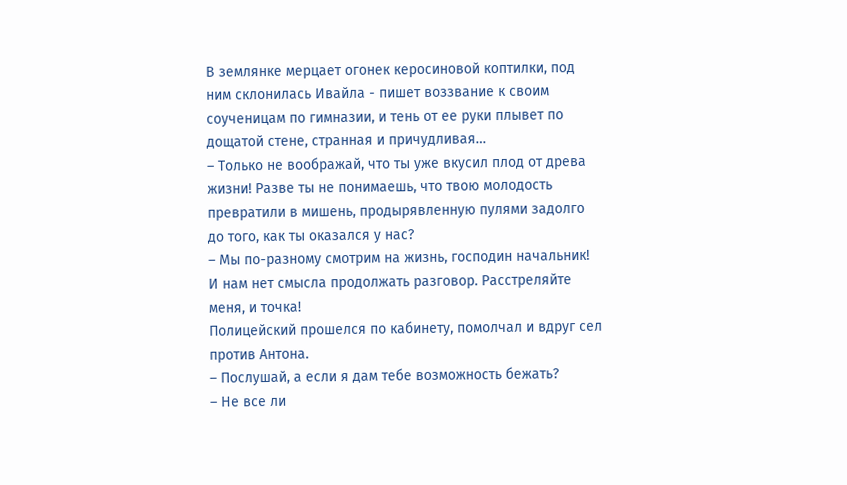В землянке мерцает огонек керосиновой коптилки, под ним склонилась Ивайла - пишет воззвание к своим соученицам по гимназии, и тень от ее руки плывет по дощатой стене, странная и причудливая…
– Только не воображай, что ты уже вкусил плод от древа жизни! Разве ты не понимаешь, что твою молодость превратили в мишень, продырявленную пулями задолго до того, как ты оказался у нас?
– Мы по-разному смотрим на жизнь, господин начальник! И нам нет смысла продолжать разговор. Расстреляйте меня, и точка!
Полицейский прошелся по кабинету, помолчал и вдруг сел против Антона.
– Послушай, а если я дам тебе возможность бежать?
– Не все ли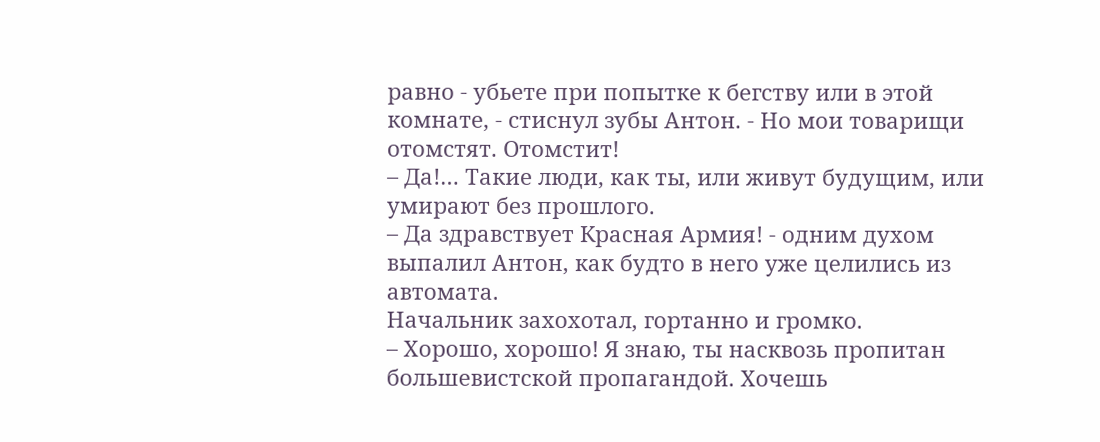равно - убьете при попытке к бегству или в этой комнате, - стиснул зубы Антон. - Но мои товарищи отомстят. Отомстит!
– Да!… Такие люди, как ты, или живут будущим, или умирают без прошлого.
– Да здравствует Красная Армия! - одним духом выпалил Антон, как будто в него уже целились из автомата.
Начальник захохотал, гортанно и громко.
– Хорошо, хорошо! Я знаю, ты насквозь пропитан большевистской пропагандой. Хочешь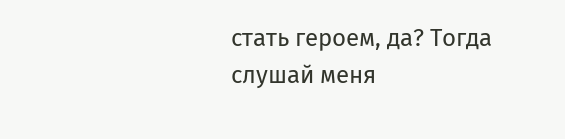стать героем, да? Тогда слушай меня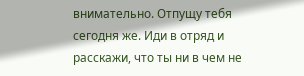внимательно. Отпущу тебя сегодня же. Иди в отряд и расскажи, что ты ни в чем не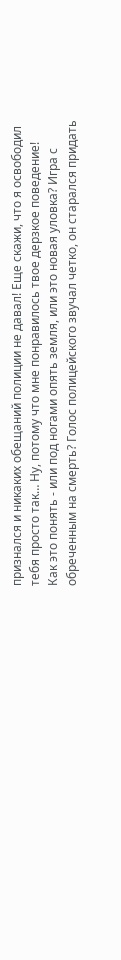признался и никаких обещаний полиции не давал! Еще скажи, что я освободил тебя просто так… Ну, потому что мне понравилось твое дерзкое поведение!
Как это понять - или под ногами опять земля, или это новая уловка? Игра с обреченным на смерть? Голос полицейского звучал четко, он старался придать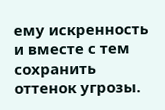ему искренность и вместе с тем сохранить оттенок угрозы.